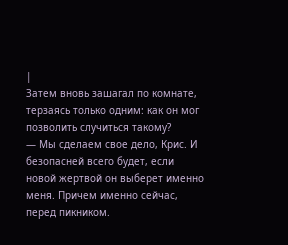|
Затем вновь зашагал по комнате, терзаясь только одним: как он мог позволить случиться такому?
— Мы сделаем свое дело, Крис. И безопасней всего будет, если новой жертвой он выберет именно меня. Причем именно сейчас, перед пикником.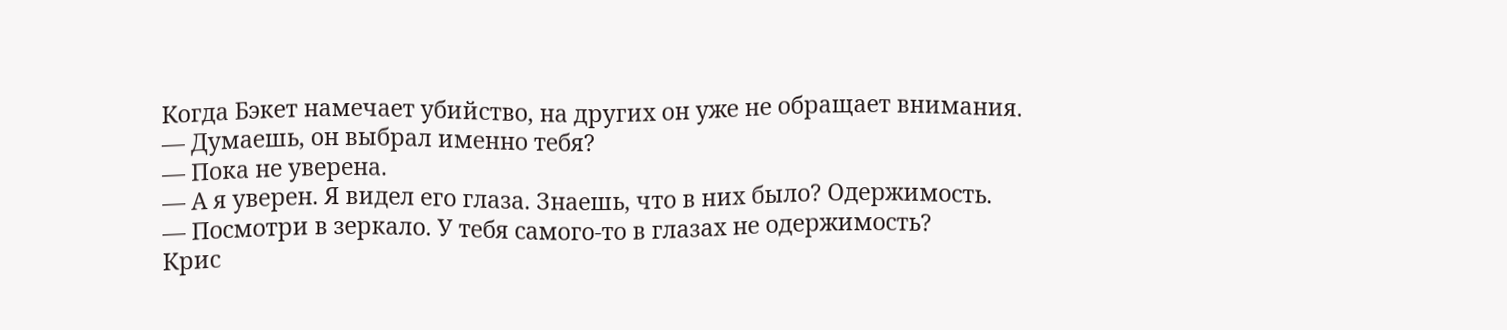Когда Бэкет намечает убийство, на других он уже не обращает внимания.
— Думаешь, он выбрал именно тебя?
— Пока не уверена.
— А я уверен. Я видел его глаза. Знаешь, что в них было? Одержимость.
— Посмотри в зеркало. У тебя самого-то в глазах не одержимость?
Крис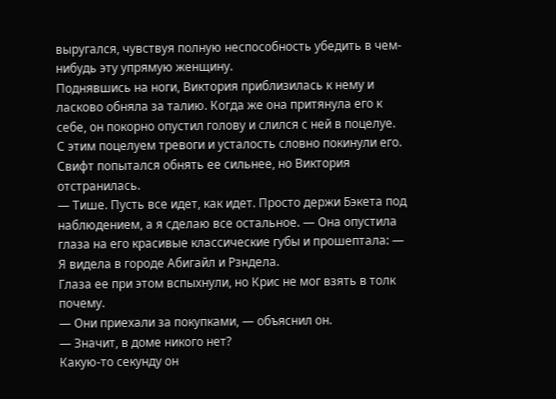выругался, чувствуя полную неспособность убедить в чем-нибудь эту упрямую женщину.
Поднявшись на ноги, Виктория приблизилась к нему и ласково обняла за талию. Когда же она притянула его к себе, он покорно опустил голову и слился с ней в поцелуе.
С этим поцелуем тревоги и усталость словно покинули его. Свифт попытался обнять ее сильнее, но Виктория отстранилась.
— Тише. Пусть все идет, как идет. Просто держи Бэкета под наблюдением, а я сделаю все остальное. — Она опустила глаза на его красивые классические губы и прошептала: — Я видела в городе Абигайл и Рзндела.
Глаза ее при этом вспыхнули, но Крис не мог взять в толк почему.
— Они приехали за покупками, — объяснил он.
— Значит, в доме никого нет?
Какую-то секунду он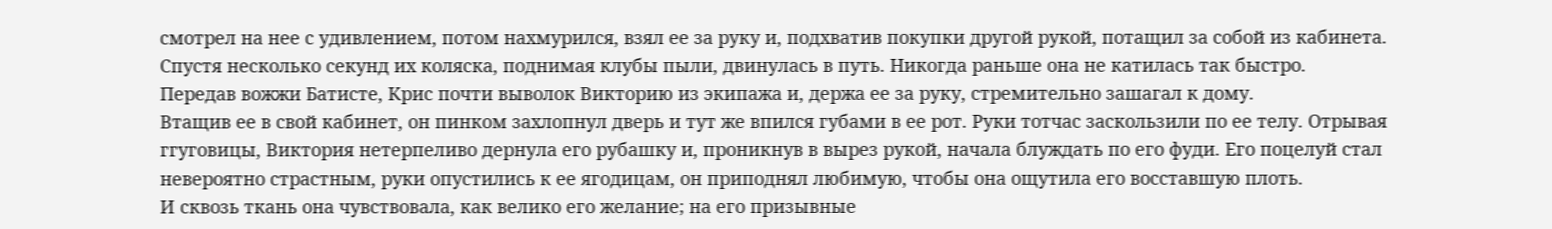смотрел на нее с удивлением, потом нахмурился, взял ее за руку и, подхватив покупки другой рукой, потащил за собой из кабинета. Спустя несколько секунд их коляска, поднимая клубы пыли, двинулась в путь. Никогда раньше она не катилась так быстро.
Передав вожжи Батисте, Крис почти выволок Викторию из экипажа и, держа ее за руку, стремительно зашагал к дому.
Втащив ее в свой кабинет, он пинком захлопнул дверь и тут же впился губами в ее рот. Руки тотчас заскользили по ее телу. Отрывая ггуговицы, Виктория нетерпеливо дернула его рубашку и, проникнув в вырез рукой, начала блуждать по его фуди. Его поцелуй стал невероятно страстным, руки опустились к ее ягодицам, он приподнял любимую, чтобы она ощутила его восставшую плоть.
И сквозь ткань она чувствовала, как велико его желание; на его призывные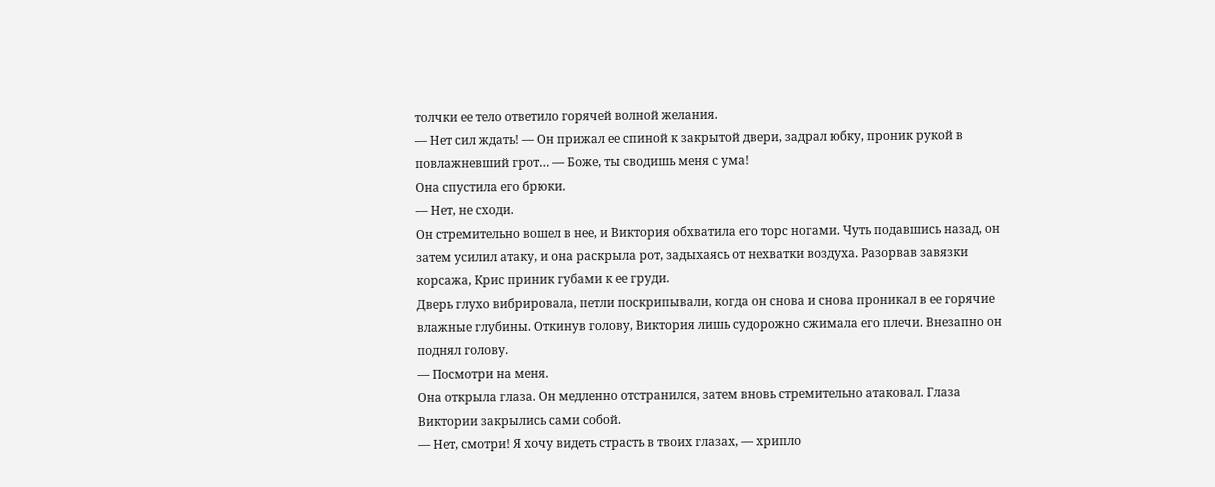толчки ее тело ответило горячей волной желания.
— Нет сил ждать! — Он прижал ее спиной к закрытой двери, задрал юбку, проник рукой в повлажневший грот… — Боже, ты сводишь меня с ума!
Она спустила его брюки.
— Нет, не сходи.
Он стремительно вошел в нее, и Виктория обхватила его торс ногами. Чуть подавшись назад, он затем усилил атаку, и она раскрыла рот, задыхаясь от нехватки воздуха. Разорвав завязки корсажа, Крис приник губами к ее груди.
Дверь глухо вибрировала, петли поскрипывали, когда он снова и снова проникал в ее горячие влажные глубины. Откинув голову, Виктория лишь судорожно сжимала его плечи. Внезапно он поднял голову.
— Посмотри на меня.
Она открыла глаза. Он медленно отстранился, затем вновь стремительно атаковал. Глаза Виктории закрылись сами собой.
— Нет, смотри! Я хочу видеть страсть в твоих глазах, — хрипло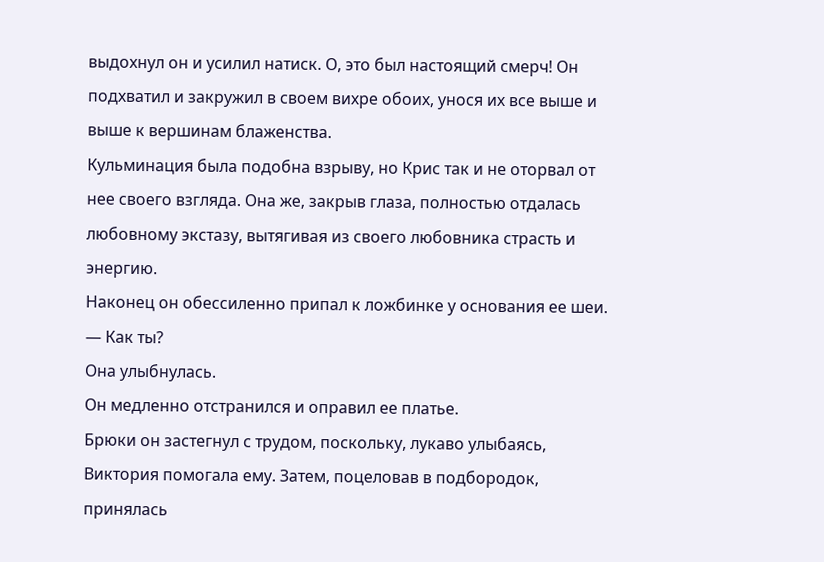выдохнул он и усилил натиск. О, это был настоящий смерч! Он подхватил и закружил в своем вихре обоих, унося их все выше и выше к вершинам блаженства.
Кульминация была подобна взрыву, но Крис так и не оторвал от нее своего взгляда. Она же, закрыв глаза, полностью отдалась любовному экстазу, вытягивая из своего любовника страсть и энергию.
Наконец он обессиленно припал к ложбинке у основания ее шеи.
— Как ты?
Она улыбнулась.
Он медленно отстранился и оправил ее платье.
Брюки он застегнул с трудом, поскольку, лукаво улыбаясь, Виктория помогала ему. Затем, поцеловав в подбородок, принялась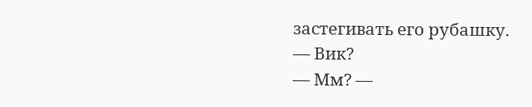застегивать его рубашку.
— Вик?
— Мм? —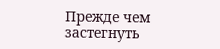Прежде чем застегнуть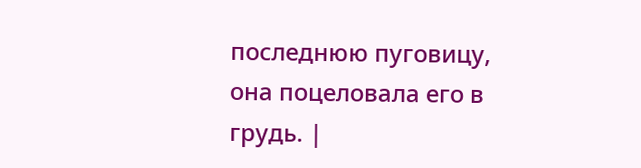последнюю пуговицу, она поцеловала его в грудь. |